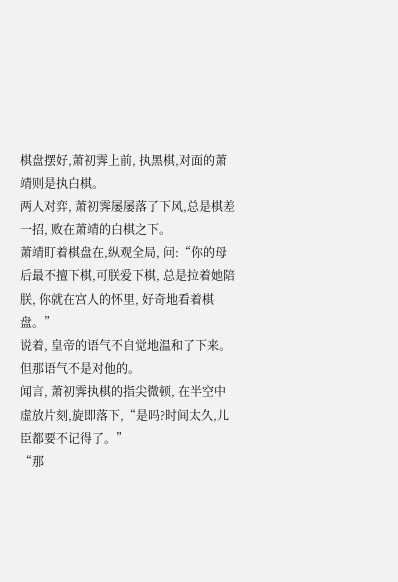棋盘摆好,萧初霁上前, 执黑棋,对面的萧靖则是执白棋。
两人对弈, 萧初霁屡屡落了下风,总是棋差一招, 败在萧靖的白棋之下。
萧靖盯着棋盘在,纵观全局, 问:“你的母后最不擅下棋,可朕爱下棋, 总是拉着她陪朕, 你就在宫人的怀里, 好奇地看着棋盘。”
说着, 皇帝的语气不自觉地温和了下来。
但那语气不是对他的。
闻言, 萧初霁执棋的指尖微顿, 在半空中虚放片刻,旋即落下,“是吗?时间太久,儿臣都要不记得了。”
“那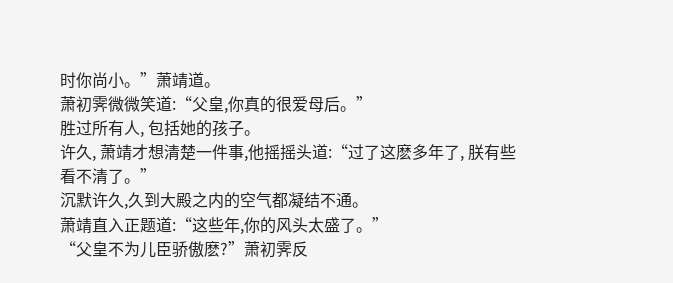时你尚小。”萧靖道。
萧初霁微微笑道:“父皇,你真的很爱母后。”
胜过所有人, 包括她的孩子。
许久, 萧靖才想清楚一件事,他摇摇头道:“过了这麽多年了, 朕有些看不清了。”
沉默许久,久到大殿之内的空气都凝结不通。
萧靖直入正题道:“这些年,你的风头太盛了。”
“父皇不为儿臣骄傲麽?”萧初霁反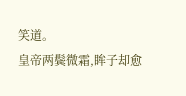笑道。
皇帝两鬓微霜,眸子却愈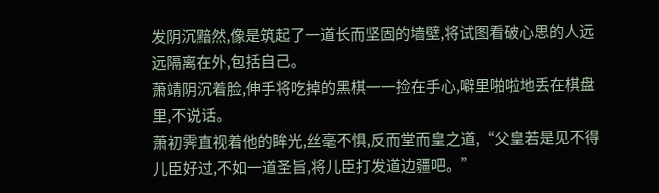发阴沉黯然,像是筑起了一道长而坚固的墙壁,将试图看破心思的人远远隔离在外,包括自己。
萧靖阴沉着脸,伸手将吃掉的黑棋一一捡在手心,噼里啪啦地丢在棋盘里,不说话。
萧初霁直视着他的眸光,丝毫不惧,反而堂而皇之道,“父皇若是见不得儿臣好过,不如一道圣旨,将儿臣打发道边疆吧。”